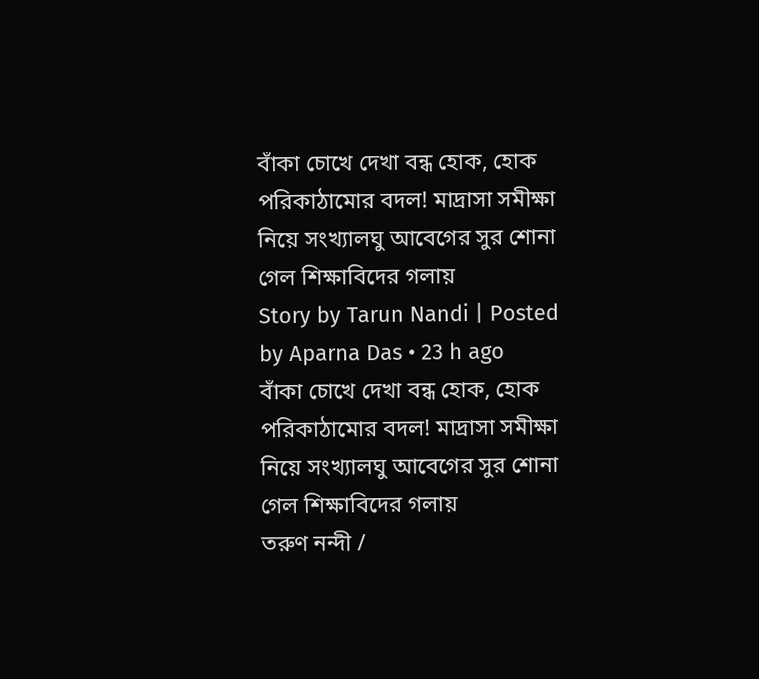বাঁকা চোখে দেখা বন্ধ হোক, হোক পরিকাঠামোর বদল! মাদ্রাসা সমীক্ষা নিয়ে সংখ্যালঘু আবেগের সুর শোনা গেল শিক্ষাবিদের গলায়
Story by Tarun Nandi | Posted by Aparna Das • 23 h ago
বাঁকা চোখে দেখা বন্ধ হোক, হোক পরিকাঠামোর বদল! মাদ্রাসা সমীক্ষা নিয়ে সংখ্যালঘু আবেগের সুর শোনা গেল শিক্ষাবিদের গলায়
তরুণ নন্দী /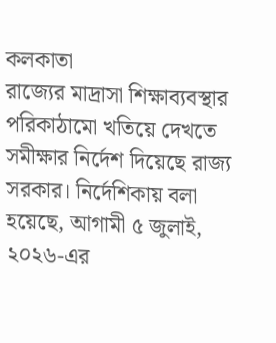কলকাতা
রাজ্যের মাদ্রাসা শিক্ষাব্যবস্থার পরিকাঠামো খতিয়ে দেখতে সমীক্ষার নির্দেশ দিয়েছে রাজ্য সরকার। নির্দেশিকায় বলা হয়েছে, আগামী ৫ জুলাই, ২০২৬-এর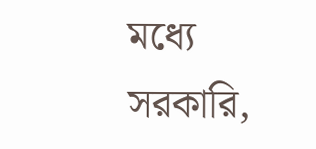মধ্যে সরকারি,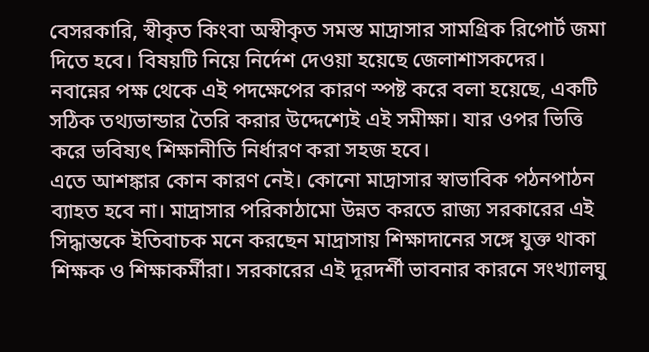বেসরকারি, স্বীকৃত কিংবা অস্বীকৃত সমস্ত মাদ্রাসার সামগ্রিক রিপোর্ট জমা দিতে হবে। বিষয়টি নিয়ে নির্দেশ দেওয়া হয়েছে জেলাশাসকদের। নবান্নের পক্ষ থেকে এই পদক্ষেপের কারণ স্পষ্ট করে বলা হয়েছে, একটি সঠিক তথ্যভান্ডার তৈরি করার উদ্দেশ্যেই এই সমীক্ষা। যার ওপর ভিত্তি করে ভবিষ্যৎ শিক্ষানীতি নির্ধারণ করা সহজ হবে।
এতে আশঙ্কার কোন কারণ নেই। কোনো মাদ্রাসার স্বাভাবিক পঠনপাঠন ব্যাহত হবে না। মাদ্রাসার পরিকাঠামো উন্নত করতে রাজ্য সরকারের এই সিদ্ধান্তকে ইতিবাচক মনে করছেন মাদ্রাসায় শিক্ষাদানের সঙ্গে যুক্ত থাকা শিক্ষক ও শিক্ষাকর্মীরা। সরকারের এই দূরদর্শী ভাবনার কারনে সংখ্যালঘু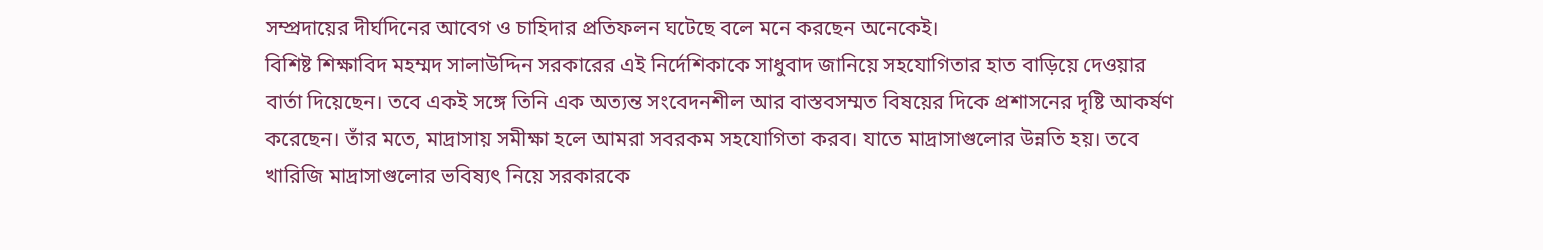সম্প্রদায়ের দীর্ঘদিনের আবেগ ও চাহিদার প্রতিফলন ঘটেছে বলে মনে করছেন অনেকেই।
বিশিষ্ট শিক্ষাবিদ মহম্মদ সালাউদ্দিন সরকারের এই নির্দেশিকাকে সাধুবাদ জানিয়ে সহযোগিতার হাত বাড়িয়ে দেওয়ার বার্তা দিয়েছেন। তবে একই সঙ্গে তিনি এক অত্যন্ত সংবেদনশীল আর বাস্তবসম্মত বিষয়ের দিকে প্রশাসনের দৃষ্টি আকর্ষণ করেছেন। তাঁর মতে, মাদ্রাসায় সমীক্ষা হলে আমরা সবরকম সহযোগিতা করব। যাতে মাদ্রাসাগুলোর উন্নতি হয়। তবে খারিজি মাদ্রাসাগুলোর ভবিষ্যৎ নিয়ে সরকারকে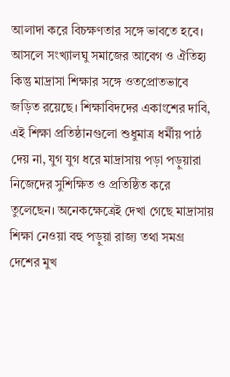আলাদা করে বিচক্ষণতার সঙ্গে ভাবতে হবে।
আসলে সংখ্যালঘু সমাজের আবেগ ও ঐতিহ্য কিন্তু মাদ্রাসা শিক্ষার সঙ্গে ওতপ্রোতভাবে জড়িত রয়েছে। শিক্ষাবিদদের একাংশের দাবি, এই শিক্ষা প্রতিষ্ঠানগুলো শুধুমাত্র ধর্মীয় পাঠ দেয় না, যুগ যুগ ধরে মাদ্রাসায় পড়া পড়ুয়ারা নিজেদের সুশিক্ষিত ও প্রতিষ্ঠিত করে তুলেছেন। অনেকক্ষেত্রেই দেখা গেছে মাদ্রাসায় শিক্ষা নেওয়া বহু পড়ুয়া রাজ্য তথা সমগ্র দেশের মুখ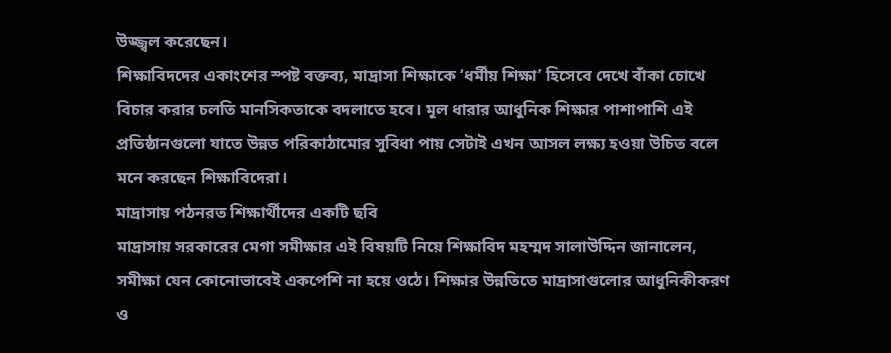উজ্জ্বল করেছেন।
শিক্ষাবিদদের একাংশের স্পষ্ট বক্তব্য, মাদ্রাসা শিক্ষাকে ‘ধর্মীয় শিক্ষা’ হিসেবে দেখে বাঁকা চোখে বিচার করার চলতি মানসিকতাকে বদলাতে হবে। মূল ধারার আধুনিক শিক্ষার পাশাপাশি এই প্রতিষ্ঠানগুলো যাতে উন্নত পরিকাঠামোর সুবিধা পায় সেটাই এখন আসল লক্ষ্য হওয়া উচিত বলে মনে করছেন শিক্ষাবিদেরা।
মাদ্রাসায় পঠনরত শিক্ষার্থীদের একটি ছবি
মাদ্রাসায় সরকারের মেগা সমীক্ষার এই বিষয়টি নিয়ে শিক্ষাবিদ মহম্মদ সালাউদ্দিন জানালেন, সমীক্ষা যেন কোনোভাবেই একপেশি না হয়ে ওঠে। শিক্ষার উন্নতিতে মাদ্রাসাগুলোর আধুনিকীকরণ ও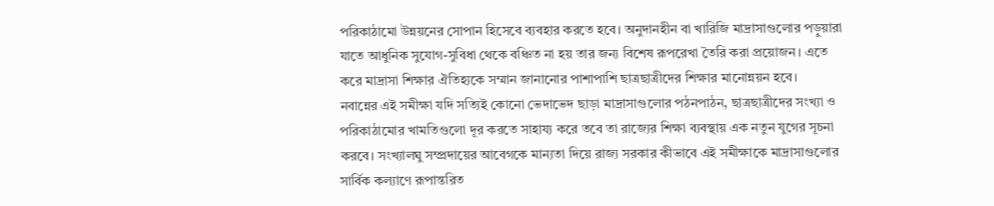পরিকাঠামো উন্নয়নের সোপান হিসেবে ব্যবহার করতে হবে। অনুদানহীন বা খারিজি মাদ্রাসাগুলোর পড়ুয়ারা যাতে আধুনিক সুযোগ-সুবিধা থেকে বঞ্চিত না হয় তার জন্য বিশেষ রূপরেখা তৈরি করা প্রয়োজন। এতে করে মাদ্রাসা শিক্ষার ঐতিহ্যকে সম্মান জানানোর পাশাপাশি ছাত্রছাত্রীদের শিক্ষার মানোন্নয়ন হবে।
নবান্নের এই সমীক্ষা যদি সত্যিই কোনো ভেদাভেদ ছাড়া মাদ্রাসাগুলোর পঠনপাঠন, ছাত্রছাত্রীদের সংখ্যা ও পরিকাঠামোর খামতিগুলো দূর করতে সাহায্য করে তবে তা রাজ্যের শিক্ষা ব্যবস্থায় এক নতুন যুগের সূচনা করবে। সংখ্যালঘু সম্প্রদায়ের আবেগকে মান্যতা দিয়ে রাজ্য সরকার কীভাবে এই সমীক্ষাকে মাদ্রাসাগুলোর সার্বিক কল্যাণে রূপান্তরিত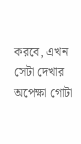করবে, এখন সেটা দেখার অপেক্ষা গোটা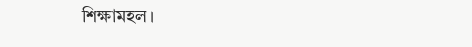শিক্ষামহল।